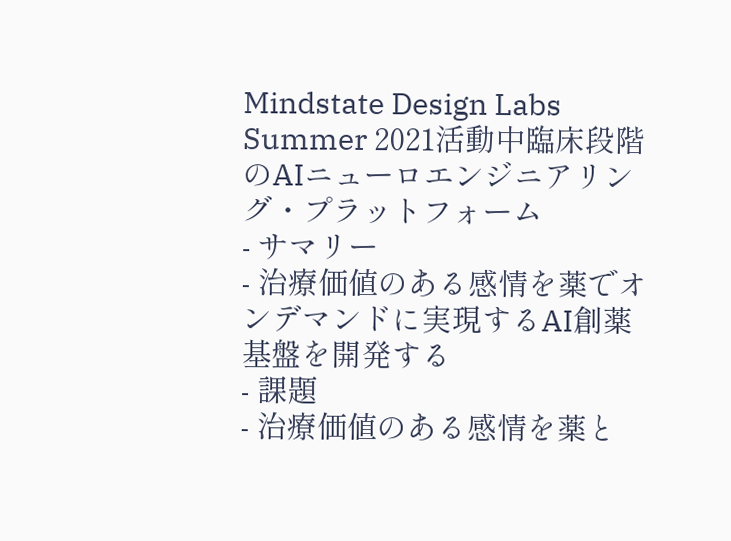Mindstate Design Labs
Summer 2021活動中臨床段階のAIニューロエンジニアリング・プラットフォーム
- サマリー
- 治療価値のある感情を薬でオンデマンドに実現するAI創薬基盤を開発する
- 課題
- 治療価値のある感情を薬と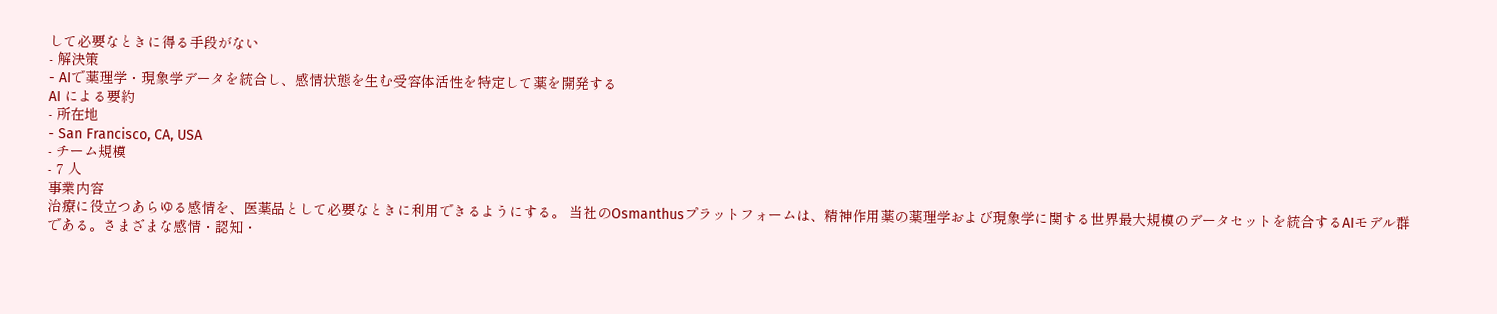して必要なときに得る手段がない
- 解決策
- AIで薬理学・現象学データを統合し、感情状態を生む受容体活性を特定して薬を開発する
AI による要約
- 所在地
- San Francisco, CA, USA
- チーム規模
- 7 人
事業内容
治療に役立つあらゆる感情を、医薬品として必要なときに利用できるようにする。 当社のOsmanthusプラットフォームは、精神作用薬の薬理学および現象学に関する世界最大規模のデータセットを統合するAIモデル群である。さまざまな感情・認知・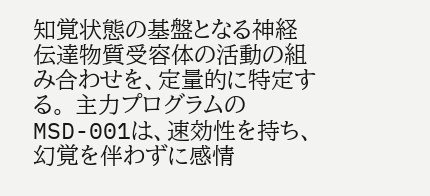知覚状態の基盤となる神経伝達物質受容体の活動の組み合わせを、定量的に特定する。 主力プログラムのMSD-001は、速効性を持ち、幻覚を伴わずに感情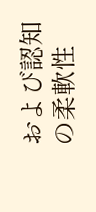および認知の柔軟性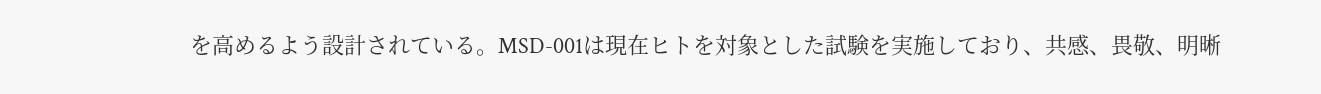を高めるよう設計されている。MSD-001は現在ヒトを対象とした試験を実施しており、共感、畏敬、明晰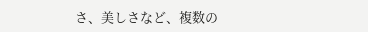さ、美しさなど、複数の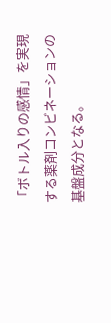「ボトル入りの感情」を実現する薬剤コンビネーションの基盤成分となる。